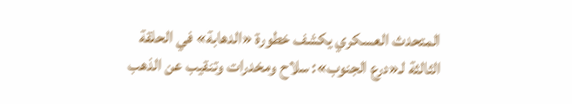المتحدث العسكري يكشف خطورة «الدهابة» في الحلقة الثالثة لـ«درع الجنوب»: سلاح ومخدرات وتنقيب عن الذهب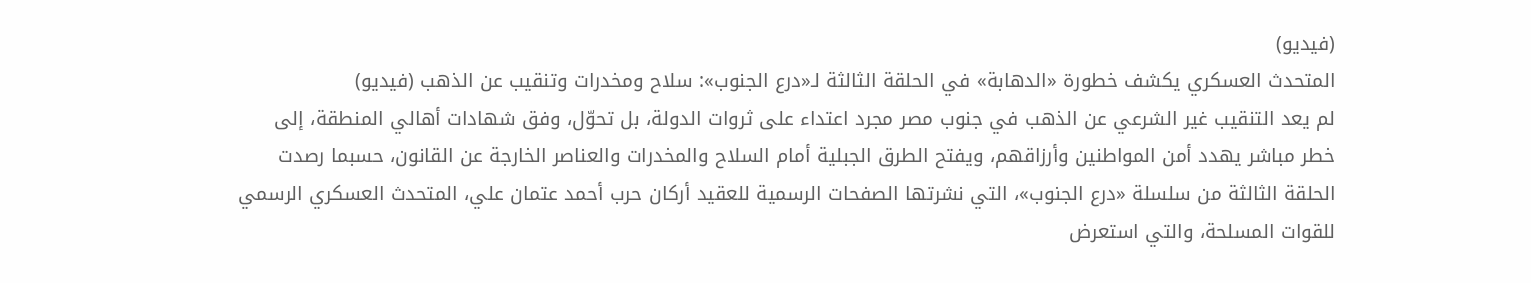(فيديو)
المتحدث العسكري يكشف خطورة «الدهابة» في الحلقة الثالثة لـ«درع الجنوب»: سلاح ومخدرات وتنقيب عن الذهب (فيديو)
لم يعد التنقيب غير الشرعي عن الذهب في جنوب مصر مجرد اعتداء على ثروات الدولة، بل تحوّل، وفق شهادات أهالي المنطقة، إلى خطر مباشر يهدد أمن المواطنين وأرزاقهم، ويفتح الطرق الجبلية أمام السلاح والمخدرات والعناصر الخارجة عن القانون، حسبما رصدت الحلقة الثالثة من سلسلة «درع الجنوب»، التي نشرتها الصفحات الرسمية للعقيد أركان حرب أحمد عتمان علي، المتحدث العسكري الرسمي للقوات المسلحة، والتي استعرض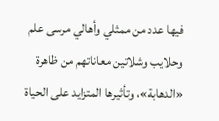فيها عدد من ممثلي وأهالي مرسى علم وحلايب وشلاتين معاناتهم من ظاهرة «الدهابة»، وتأثيرها المتزايد على الحياة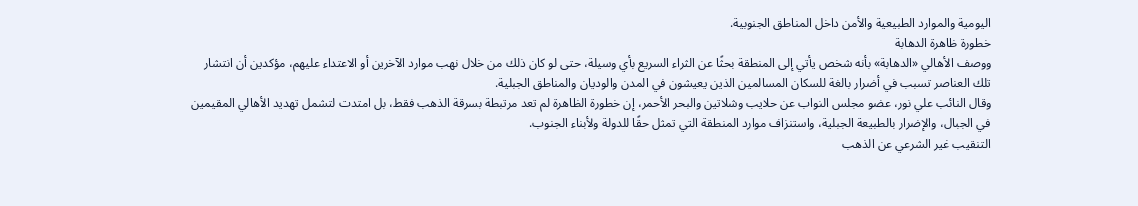اليومية والموارد الطبيعية والأمن داخل المناطق الجنوبية.
خطورة ظاهرة الدهابة
ووصف الأهالي «الدهابة» بأنه شخص يأتي إلى المنطقة بحثًا عن الثراء السريع بأي وسيلة، حتى لو كان ذلك من خلال نهب موارد الآخرين أو الاعتداء عليهم، مؤكدين أن انتشار تلك العناصر تسبب في أضرار بالغة للسكان المسالمين الذين يعيشون في المدن والوديان والمناطق الجبلية.
وقال النائب علي نور، عضو مجلس النواب عن حلايب وشلاتين والبحر الأحمر، إن خطورة الظاهرة لم تعد مرتبطة بسرقة الذهب فقط، بل امتدت لتشمل تهديد الأهالي المقيمين في الجبال، والإضرار بالطبيعة الجبلية، واستنزاف موارد المنطقة التي تمثل حقًا للدولة ولأبناء الجنوب.
التنقيب غير الشرعي عن الذهب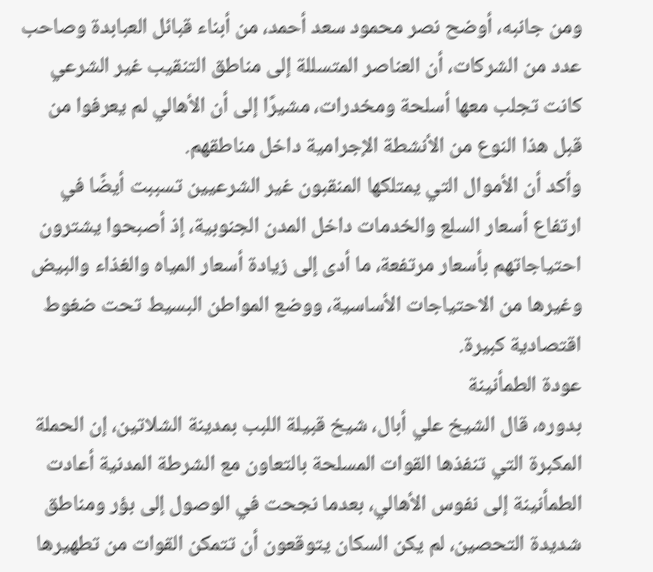ومن جانبه، أوضح نصر محمود سعد أحمد، من أبناء قبائل العبابدة وصاحب عدد من الشركات، أن العناصر المتسللة إلى مناطق التنقيب غير الشرعي كانت تجلب معها أسلحة ومخدرات، مشيرًا إلى أن الأهالي لم يعرفوا من قبل هذا النوع من الأنشطة الإجرامية داخل مناطقهم.
وأكد أن الأموال التي يمتلكها المنقبون غير الشرعيين تسببت أيضًا في ارتفاع أسعار السلع والخدمات داخل المدن الجنوبية، إذ أصبحوا يشترون احتياجاتهم بأسعار مرتفعة، ما أدى إلى زيادة أسعار المياه والغذاء والبيض وغيرها من الاحتياجات الأساسية، ووضع المواطن البسيط تحت ضغوط اقتصادية كبيرة.
عودة الطمأنينة
بدوره، قال الشيخ علي أبال، شيخ قبيلة اللبب بمدينة الشلاتين، إن الحملة المكبرة التي تنفذها القوات المسلحة بالتعاون مع الشرطة المدنية أعادت الطمأنينة إلى نفوس الأهالي، بعدما نجحت في الوصول إلى بؤر ومناطق شديدة التحصين، لم يكن السكان يتوقعون أن تتمكن القوات من تطهيرها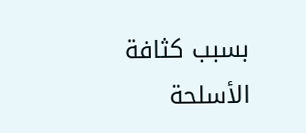بسبب كثافة الأسلحة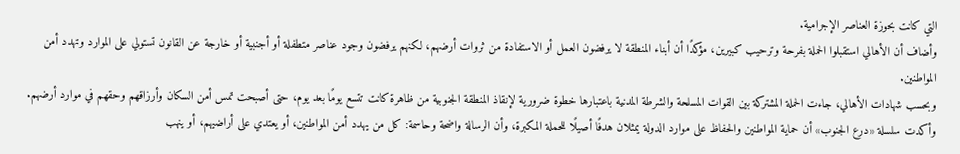التي كانت بحوزة العناصر الإجرامية.
وأضاف أن الأهالي استقبلوا الحملة بفرحة وترحيب كبيرين، مؤكدًا أن أبناء المنطقة لا يرفضون العمل أو الاستفادة من ثروات أرضهم، لكنهم يرفضون وجود عناصر متطفلة أو أجنبية أو خارجة عن القانون تستولي على الموارد وتهدد أمن المواطنين.
وبحسب شهادات الأهالي، جاءت الحملة المشتركة بين القوات المسلحة والشرطة المدنية باعتبارها خطوة ضرورية لإنقاذ المنطقة الجنوبية من ظاهرة كانت تتسع يومًا بعد يوم، حتى أصبحت تمس أمن السكان وأرزاقهم وحقهم في موارد أرضهم.
وأكدت سلسلة «درع الجنوب» أن حماية المواطنين والحفاظ على موارد الدولة يمثلان هدفًا أصيلًا للحملة المكبرة، وأن الرسالة واضحة وحاسمة: كل من يهدد أمن المواطنين، أو يعتدي على أراضيهم، أو ينهب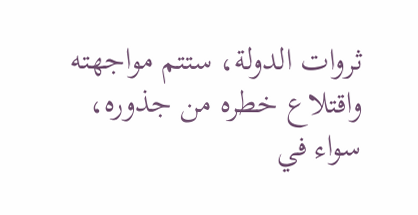ثروات الدولة، ستتم مواجهته واقتلاع خطره من جذوره، سواء في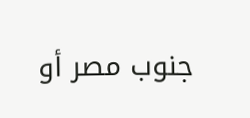جنوب مصر أو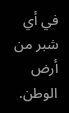في أي شبر من أرض الوطن.